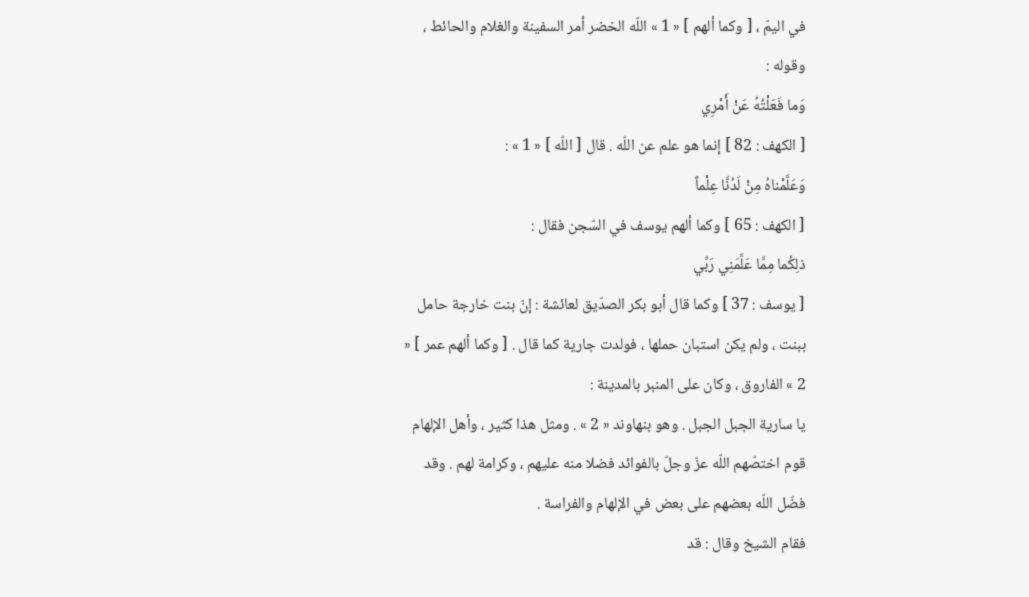في اليمّ ، [ وكما ألهم ] « 1 » اللّه الخضر أمر السفينة والغلام والحائط ، وقوله :
وَما فَعَلْتُهُ عَنْ أَمْرِي
[ الكهف : 82 ] إنما هو علم عن اللّه . قال [ اللّه ] « 1 » :
وَعَلَّمْناهُ مِنْ لَدُنَّا عِلْماً
[ الكهف : 65 ] وكما ألهم يوسف في السّجن فقال :
ذلِكُما مِمَّا عَلَّمَنِي رَبِّي
[ يوسف : 37 ] وكما قال أبو بكر الصدّيق لعائشة : إنّ بنت خارجة حامل ببنت ، ولم يكن استبان حملها ، فولدت جارية كما قال . [ وكما ألهم عمر ] « 2 » الفاروق ، وكان على المنبر بالمدينة :
يا سارية الجبل الجبل . وهو بنهاوند « 2 » . ومثل هذا كثير ، وأهل الإلهام قوم اختصّهم اللّه عزّ وجلّ بالفوائد فضلا منه عليهم ، وكرامة لهم . وقد فضّل اللّه بعضهم على بعض في الإلهام والفراسة .
فقام الشيخ وقال : قد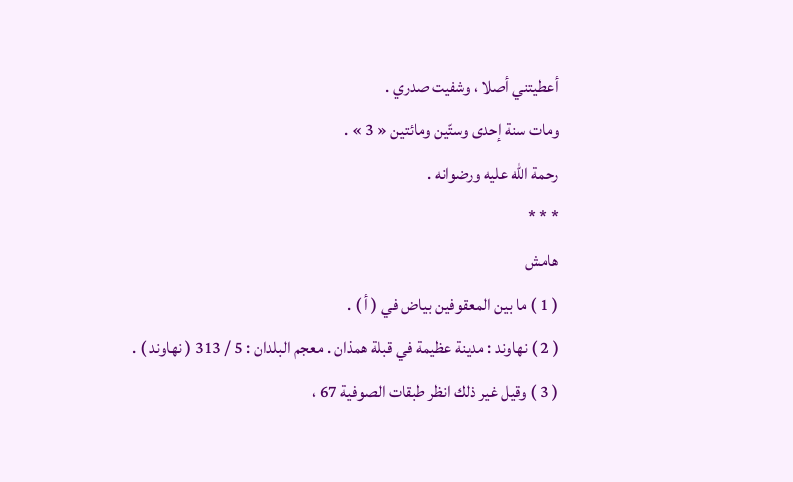أعطيتني أصلا ، وشفيت صدري .
ومات سنة إحدى وستّين ومائتين « 3 » .
رحمة اللّه عليه ورضوانه .
* * *
هامش
( 1 ) ما بين المعقوفين بياض في ( أ ) .
( 2 ) نهاوند : مدينة عظيمة في قبلة همذان . معجم البلدان : 5 / 313 ( نهاوند ) .
( 3 ) وقيل غير ذلك انظر طبقات الصوفية 67 ،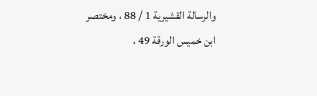والرسالة القشيرية 1 / 88 ، ومختصر ابن خميس الورقة 49 ،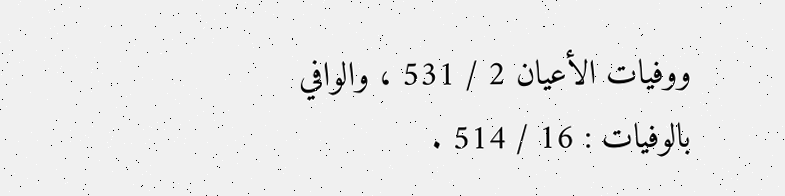ووفيات الأعيان 2 / 531 ، والوافي بالوفيات : 16 / 514 .